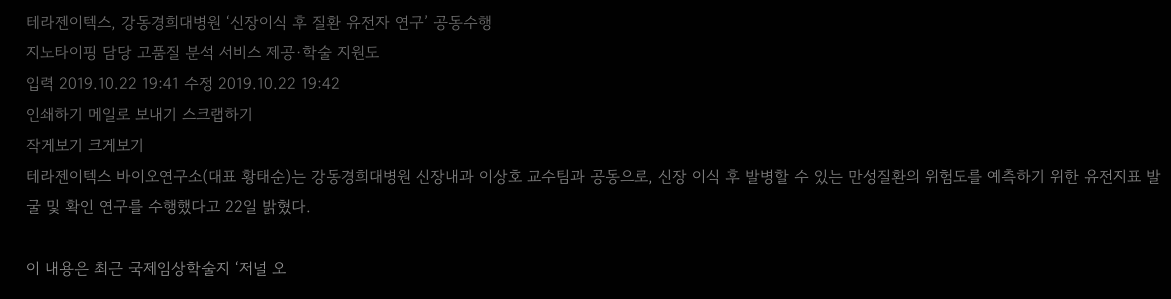테라젠이텍스, 강동경희대병원 ‘신장이식 후 질환 유전자 연구’ 공동수행
지노타이핑 담당 고품질 분석 서비스 제공·학술 지원도
입력 2019.10.22 19:41 수정 2019.10.22 19:42
인쇄하기 메일로 보내기 스크랩하기
작게보기 크게보기
테라젠이텍스 바이오연구소(대표 황태순)는 강동경희대병원 신장내과 이상호 교수팀과 공동으로, 신장 이식 후 발병할 수 있는 만성질환의 위험도를 예측하기 위한 유전지표 발굴 및 확인 연구를 수행했다고 22일 밝혔다.

이 내용은 최근 국제임상학술지 ‘저널 오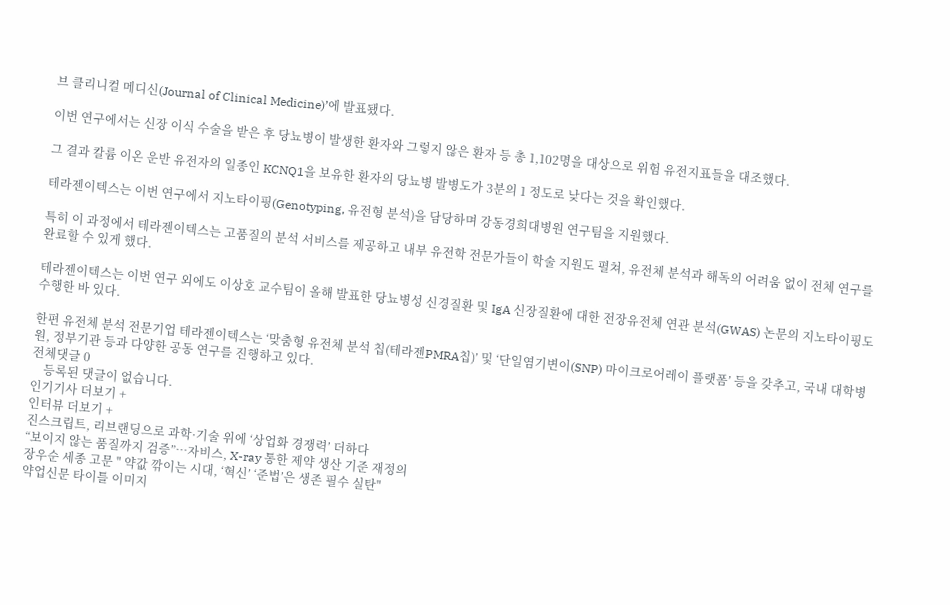브 클리니컬 메디신(Journal of Clinical Medicine)’에 발표됐다.

이번 연구에서는 신장 이식 수술을 받은 후 당뇨병이 발생한 환자와 그렇지 않은 환자 등 총 1,102명을 대상으로 위험 유전지표들을 대조했다.

그 결과 칼륨 이온 운반 유전자의 일종인 KCNQ1을 보유한 환자의 당뇨병 발병도가 3분의 1 정도로 낮다는 것을 확인했다.

테라젠이텍스는 이번 연구에서 지노타이핑(Genotyping, 유전형 분석)을 담당하며 강동경희대병원 연구팀을 지원했다.

특히 이 과정에서 테라젠이텍스는 고품질의 분석 서비스를 제공하고 내부 유전학 전문가들이 학술 지원도 펼쳐, 유전체 분석과 해독의 어려움 없이 전체 연구를 완료할 수 있게 했다.

테라젠이텍스는 이번 연구 외에도 이상호 교수팀이 올해 발표한 당뇨병성 신경질환 및 IgA 신장질환에 대한 전장유전체 연관 분석(GWAS) 논문의 지노타이핑도 수행한 바 있다.

한편 유전체 분석 전문기업 테라젠이텍스는 ‘맞춤형 유전체 분석 칩(테라젠PMRA칩)’ 및 ‘단일염기변이(SNP) 마이크로어레이 플랫폼’ 등을 갖추고, 국내 대학병원, 정부기관 등과 다양한 공동 연구를 진행하고 있다.
전체댓글 0
    등록된 댓글이 없습니다.
인기기사 더보기 +
인터뷰 더보기 +
진스크립트, 리브랜딩으로 과학·기술 위에 ‘상업화 경쟁력’ 더하다
“보이지 않는 품질까지 검증”…자비스, X-ray 통한 제약 생산 기준 재정의
장우순 세종 고문 " 약값 깎이는 시대, ‘혁신’ ‘준법’은 생존 필수 실탄"
약업신문 타이틀 이미지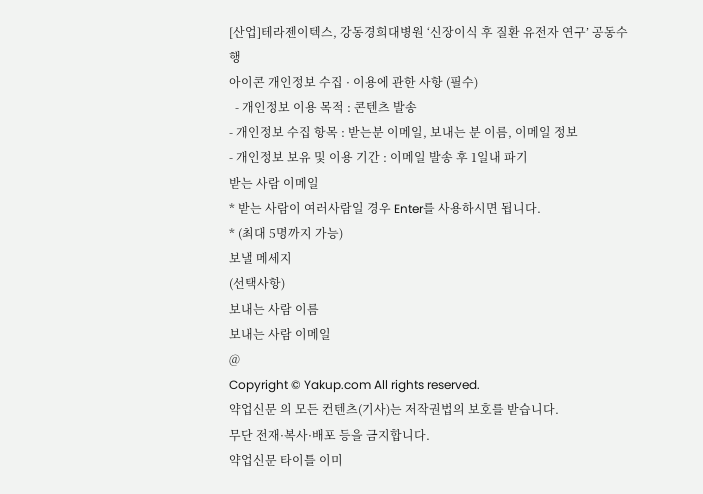[산업]테라젠이텍스, 강동경희대병원 ‘신장이식 후 질환 유전자 연구’ 공동수행
아이콘 개인정보 수집 · 이용에 관한 사항 (필수)
  - 개인정보 이용 목적 : 콘텐츠 발송
- 개인정보 수집 항목 : 받는분 이메일, 보내는 분 이름, 이메일 정보
- 개인정보 보유 및 이용 기간 : 이메일 발송 후 1일내 파기
받는 사람 이메일
* 받는 사람이 여러사람일 경우 Enter를 사용하시면 됩니다.
* (최대 5명까지 가능)
보낼 메세지
(선택사항)
보내는 사람 이름
보내는 사람 이메일
@
Copyright © Yakup.com All rights reserved.
약업신문 의 모든 컨텐츠(기사)는 저작권법의 보호를 받습니다.
무단 전재·복사·배포 등을 금지합니다.
약업신문 타이틀 이미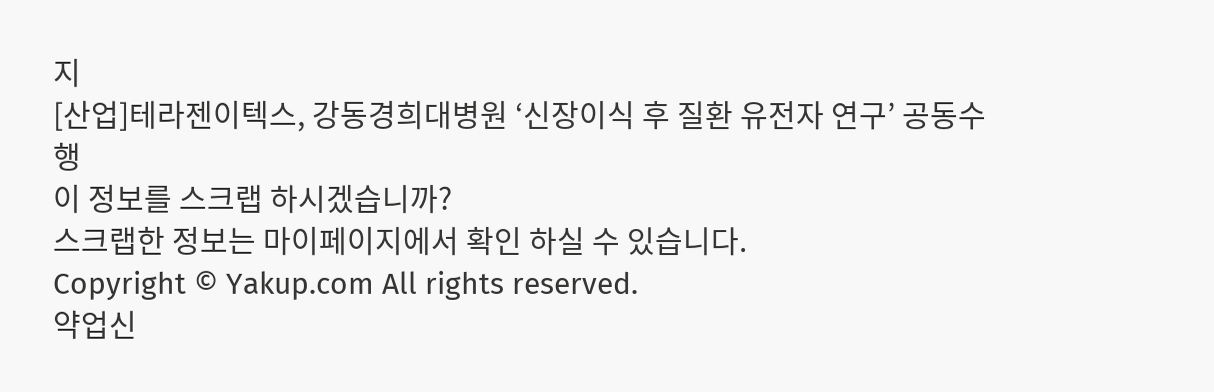지
[산업]테라젠이텍스, 강동경희대병원 ‘신장이식 후 질환 유전자 연구’ 공동수행
이 정보를 스크랩 하시겠습니까?
스크랩한 정보는 마이페이지에서 확인 하실 수 있습니다.
Copyright © Yakup.com All rights reserved.
약업신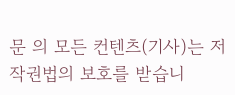문 의 모든 컨텐츠(기사)는 저작권법의 보호를 받습니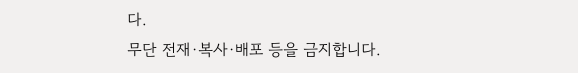다.
무단 전재·복사·배포 등을 금지합니다.